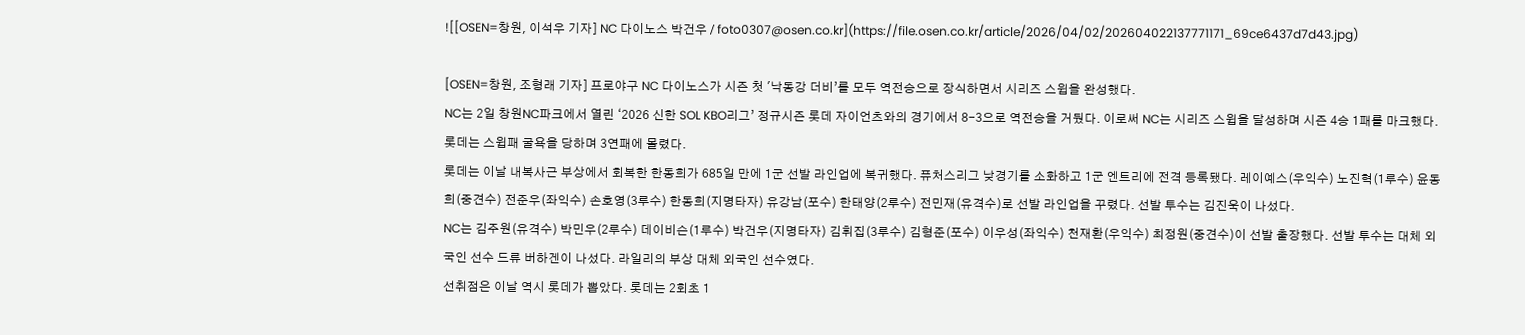![[OSEN=창원, 이석우 기자] NC 다이노스 박건우 / foto0307@osen.co.kr](https://file.osen.co.kr/article/2026/04/02/202604022137771171_69ce6437d7d43.jpg)

[OSEN=창원, 조형래 기자] 프로야구 NC 다이노스가 시즌 첫 '낙동강 더비’를 모두 역전승으로 장식하면서 시리즈 스윕을 완성했다.
NC는 2일 창원NC파크에서 열린 ‘2026 신한 SOL KBO리그’ 정규시즌 롯데 자이언츠와의 경기에서 8-3으로 역전승을 거뒀다. 이로써 NC는 시리즈 스윕을 달성하며 시즌 4승 1패를 마크했다. 롯데는 스윕패 굴욕을 당하며 3연패에 몰렸다.
롯데는 이날 내복사근 부상에서 회복한 한동희가 685일 만에 1군 선발 라인업에 복귀했다. 퓨처스리그 낮경기를 소화하고 1군 엔트리에 전격 등록됐다. 레이예스(우익수) 노진혁(1루수) 윤동희(중견수) 전준우(좌익수) 손호영(3루수) 한동희(지명타자) 유강남(포수) 한태양(2루수) 전민재(유격수)로 선발 라인업을 꾸렸다. 선발 투수는 김진욱이 나섰다.
NC는 김주원(유격수) 박민우(2루수) 데이비슨(1루수) 박건우(지명타자) 김휘집(3루수) 김형준(포수) 이우성(좌익수) 천재환(우익수) 최정원(중견수)이 선발 출장했다. 선발 투수는 대체 외국인 선수 드류 버하겐이 나섰다. 라일리의 부상 대체 외국인 선수였다.
선취점은 이날 역시 롯데가 뽑았다. 롯데는 2회초 1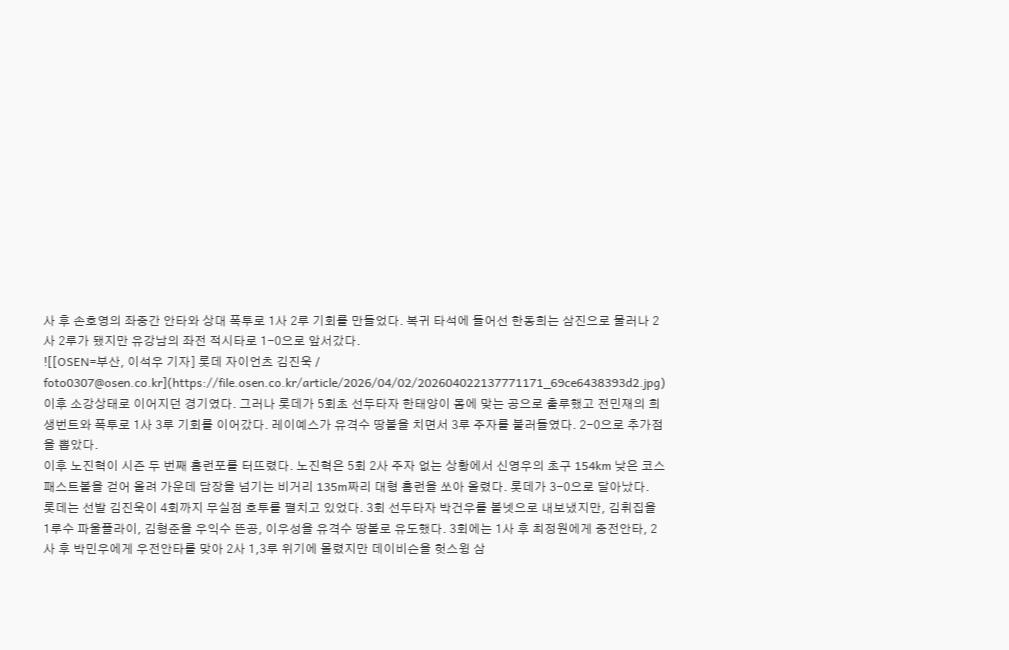사 후 손호영의 좌중간 안타와 상대 폭투로 1사 2루 기회를 만들었다. 복귀 타석에 들어선 한동희는 삼진으로 물러나 2사 2루가 됐지만 유강남의 좌전 적시타로 1-0으로 앞서갔다.
![[OSEN=부산, 이석우 기자] 롯데 자이언츠 김진욱 / foto0307@osen.co.kr](https://file.osen.co.kr/article/2026/04/02/202604022137771171_69ce6438393d2.jpg)
이후 소강상태로 이어지던 경기였다. 그러나 롯데가 5회초 선두타자 한태양이 몸에 맞는 공으로 출루했고 전민재의 희생번트와 폭투로 1사 3루 기회를 이어갔다. 레이예스가 유격수 땅볼을 치면서 3루 주자를 불러들였다. 2-0으로 추가점을 뽑았다.
이후 노진혁이 시즌 두 번째 홈런포를 터뜨렸다. 노진혁은 5회 2사 주자 없는 상황에서 신영우의 초구 154km 낮은 코스 패스트볼을 걷어 올려 가운데 담장을 넘기는 비거리 135m짜리 대형 홈런을 쏘아 올렸다. 롯데가 3-0으로 달아났다.
롯데는 선발 김진욱이 4회까지 무실점 호투를 펼치고 있었다. 3회 선두타자 박건우를 볼넷으로 내보냈지만, 김휘집을 1루수 파울플라이, 김형준을 우익수 뜬공, 이우성을 유격수 땅볼로 유도했다. 3회에는 1사 후 최정원에게 중전안타, 2사 후 박민우에게 우전안타를 맞아 2사 1,3루 위기에 몰렸지만 데이비슨을 헛스윙 삼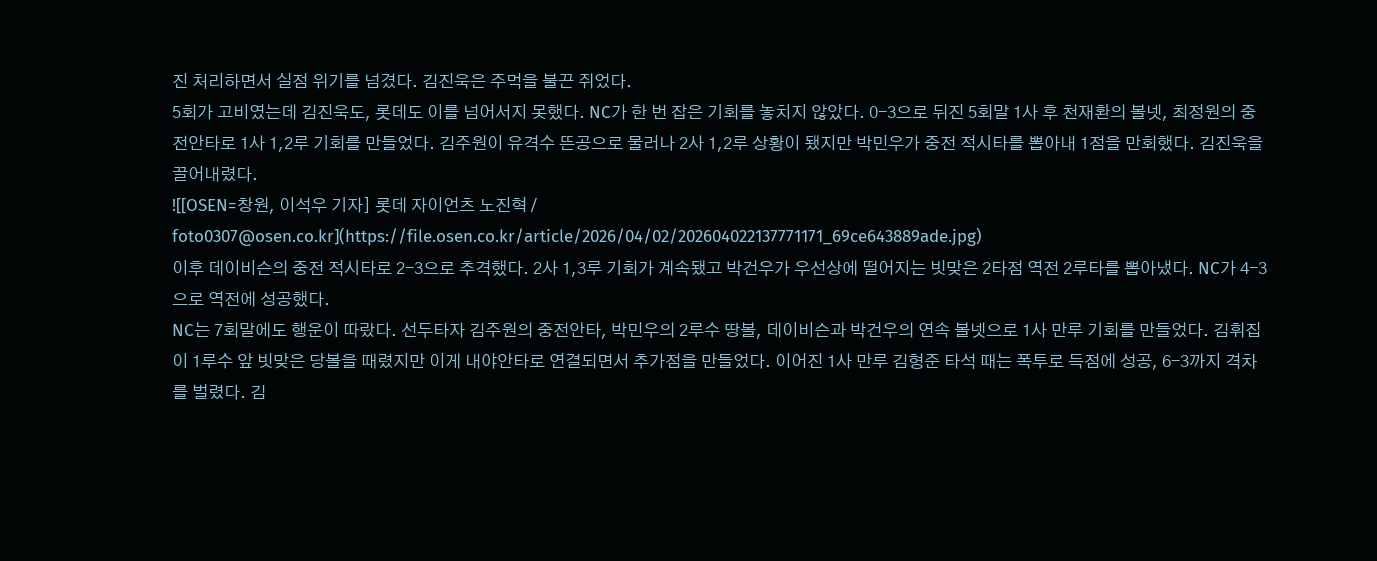진 처리하면서 실점 위기를 넘겼다. 김진욱은 주먹을 불끈 쥐었다.
5회가 고비였는데 김진욱도, 롯데도 이를 넘어서지 못했다. NC가 한 번 잡은 기회를 놓치지 않았다. 0-3으로 뒤진 5회말 1사 후 천재환의 볼넷, 최정원의 중전안타로 1사 1,2루 기회를 만들었다. 김주원이 유격수 뜬공으로 물러나 2사 1,2루 상황이 됐지만 박민우가 중전 적시타를 뽑아내 1점을 만회했다. 김진욱을 끌어내렸다.
![[OSEN=창원, 이석우 기자] 롯데 자이언츠 노진혁 / foto0307@osen.co.kr](https://file.osen.co.kr/article/2026/04/02/202604022137771171_69ce643889ade.jpg)
이후 데이비슨의 중전 적시타로 2-3으로 추격했다. 2사 1,3루 기회가 계속됐고 박건우가 우선상에 떨어지는 빗맞은 2타점 역전 2루타를 뽑아냈다. NC가 4-3으로 역전에 성공했다.
NC는 7회말에도 행운이 따랐다. 선두타자 김주원의 중전안타, 박민우의 2루수 땅볼, 데이비슨과 박건우의 연속 볼넷으로 1사 만루 기회를 만들었다. 김휘집이 1루수 앞 빗맞은 당볼을 때렸지만 이게 내야안타로 연결되면서 추가점을 만들었다. 이어진 1사 만루 김형준 타석 때는 폭투로 득점에 성공, 6-3까지 격차를 벌렸다. 김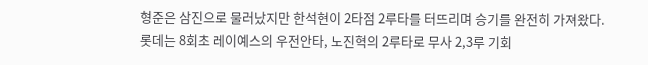형준은 삼진으로 물러났지만 한석현이 2타점 2루타를 터뜨리며 승기를 완전히 가져왔다.
롯데는 8회초 레이예스의 우전안타, 노진혁의 2루타로 무사 2,3루 기회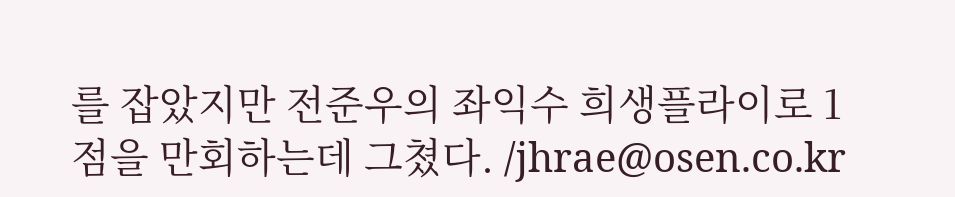를 잡았지만 전준우의 좌익수 희생플라이로 1점을 만회하는데 그쳤다. /jhrae@osen.co.kr